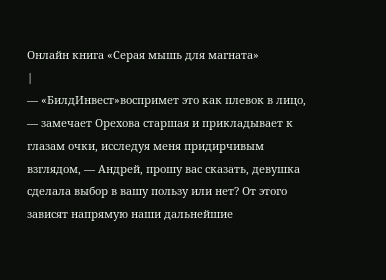Онлайн книга «Серая мышь для магната»
|
— «БилдИнвест»воспримет это как плевок в лицо, — замечает Орехова старшая и прикладывает к глазам очки, исследуя меня придирчивым взглядом, — Андрей, прошу вас сказать, девушка сделала выбор в вашу пользу или нет? От этого зависят напрямую наши дальнейшие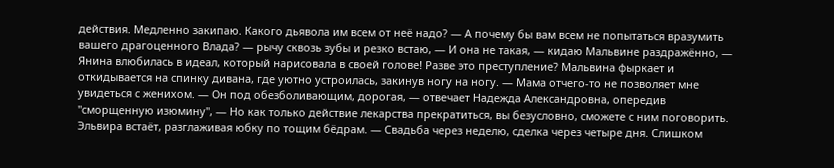действия. Медленно закипаю. Какого дьявола им всем от неё надо? — А почему бы вам всем не попытаться вразумить вашего драгоценного Влада? — рычу сквозь зубы и резко встаю, — И она не такая, — кидаю Мальвине раздражённо, — Янина влюбилась в идеал, который нарисовала в своей голове! Разве это преступление? Мальвина фыркает и откидывается на спинку дивана, где уютно устроилась, закинув ногу на ногу. — Мама отчего-то не позволяет мне увидеться с женихом. — Он под обезболивающим, дорогая, — отвечает Надежда Александровна, опередив "сморщенную изюмину", — Но как только действие лекарства прекратиться, вы безусловно, сможете с ним поговорить. Эльвира встаёт, разглаживая юбку по тощим бёдрам. — Свадьба через неделю, сделка через четыре дня. Слишком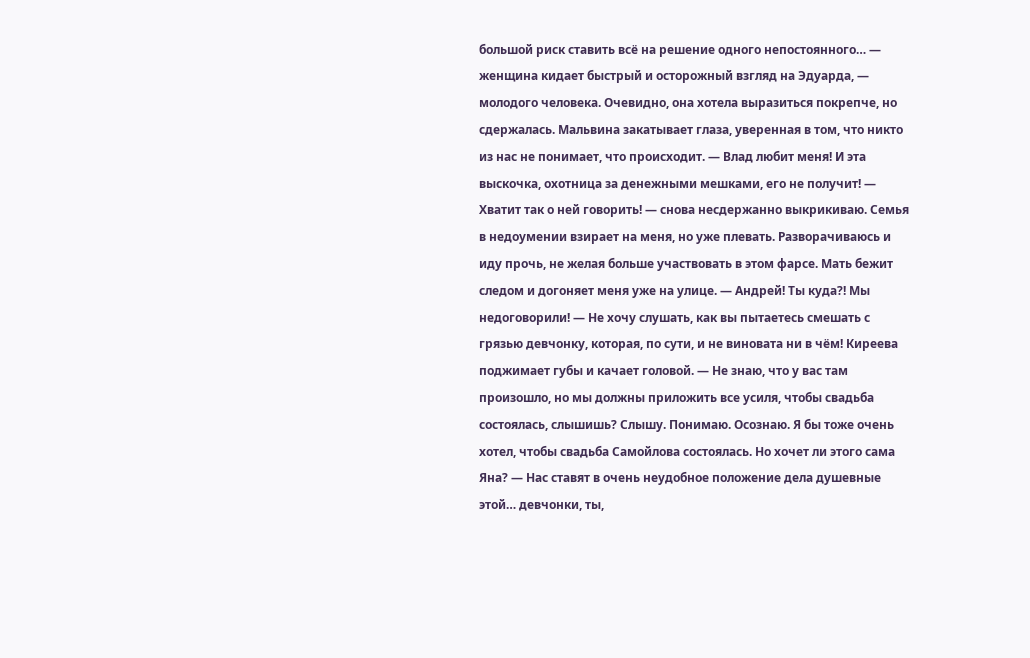большой риск ставить всё на решение одного непостоянного… — женщина кидает быстрый и осторожный взгляд на Эдуарда, — молодого человека. Очевидно, она хотела выразиться покрепче, но сдержалась. Мальвина закатывает глаза, уверенная в том, что никто из нас не понимает, что происходит. — Влад любит меня! И эта выскочка, охотница за денежными мешками, его не получит! — Хватит так о ней говорить! — снова несдержанно выкрикиваю. Семья в недоумении взирает на меня, но уже плевать. Разворачиваюсь и иду прочь, не желая больше участвовать в этом фарсе. Мать бежит следом и догоняет меня уже на улице. — Андрей! Ты куда?! Мы недоговорили! — Не хочу слушать, как вы пытаетесь смешать с грязью девчонку, которая, по сути, и не виновата ни в чём! Киреева поджимает губы и качает головой. — Не знаю, что у вас там произошло, но мы должны приложить все усиля, чтобы свадьба состоялась, слышишь? Слышу. Понимаю. Осознаю. Я бы тоже очень хотел, чтобы свадьба Самойлова состоялась. Но хочет ли этого сама Яна? — Нас ставят в очень неудобное положение дела душевные этой… девчонки, ты,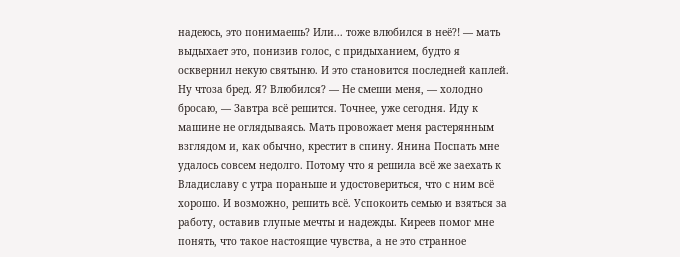надеюсь, это понимаешь? Или... тоже влюбился в неё?! — мать выдыхает это, понизив голос, с придыханием, будто я осквернил некую святыню. И это становится последней каплей. Ну чтоза бред. Я? Влюбился? — Не смеши меня, — холодно бросаю, — Завтра всё решится. Точнее, уже сегодня. Иду к машине не оглядываясь. Мать провожает меня растерянным взглядом и, как обычно, крестит в спину. Янина Поспать мне удалось совсем недолго. Потому что я решила всё же заехать к Владиславу с утра пораньше и удостовериться, что с ним всё хорошо. И возможно, решить всё. Успокоить семью и взяться за работу, оставив глупые мечты и надежды. Киреев помог мне понять, что такое настоящие чувства, а не это странное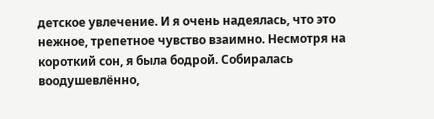детское увлечение. И я очень надеялась, что это нежное, трепетное чувство взаимно. Несмотря на короткий сон, я была бодрой. Собиралась воодушевлённо,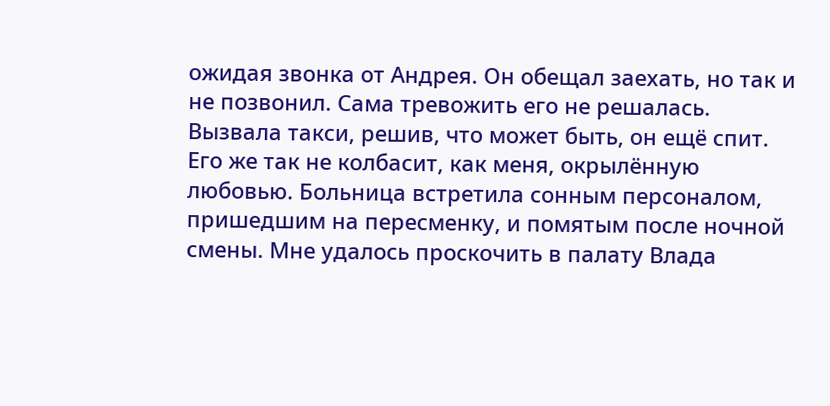ожидая звонка от Андрея. Он обещал заехать, но так и не позвонил. Сама тревожить его не решалась. Вызвала такси, решив, что может быть, он ещё спит. Его же так не колбасит, как меня, окрылённую любовью. Больница встретила сонным персоналом, пришедшим на пересменку, и помятым после ночной смены. Мне удалось проскочить в палату Влада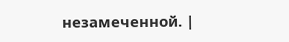незамеченной. |